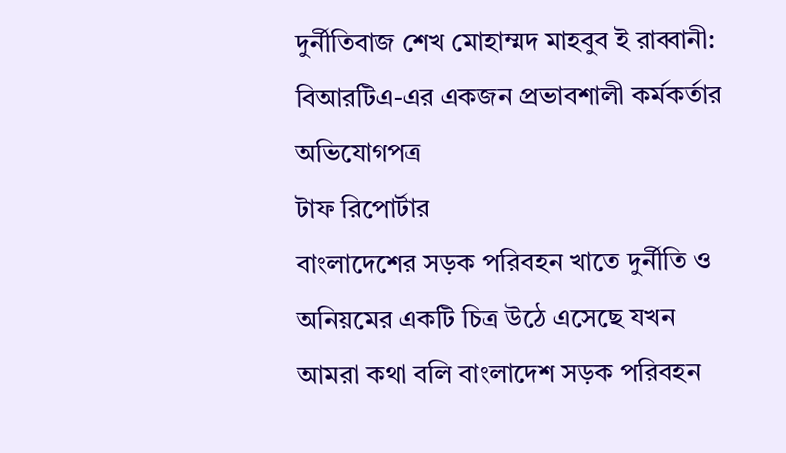দুর্নীতিবাজ শেখ মোহাম্মদ মাহবুব ই রাব্বানী: বিআরটিএ-এর একজন প্রভাবশালী কর্মকর্তার অভিযোগপত্র
টাফ রিপোর্টার
বাংলাদেশের সড়ক পরিবহন খাতে দুর্নীতি ও অনিয়মের একটি চিত্র উঠে এসেছে যখন আমরা কথা বলি বাংলাদেশ সড়ক পরিবহন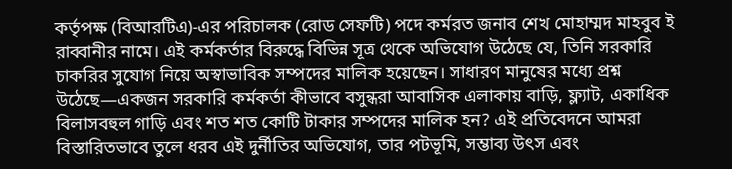কর্তৃপক্ষ (বিআরটিএ)-এর পরিচালক (রোড সেফটি) পদে কর্মরত জনাব শেখ মোহাম্মদ মাহবুব ই রাব্বানীর নামে। এই কর্মকর্তার বিরুদ্ধে বিভিন্ন সূত্র থেকে অভিযোগ উঠেছে যে, তিনি সরকারি চাকরির সুযোগ নিয়ে অস্বাভাবিক সম্পদের মালিক হয়েছেন। সাধারণ মানুষের মধ্যে প্রশ্ন উঠেছে—একজন সরকারি কর্মকর্তা কীভাবে বসুন্ধরা আবাসিক এলাকায় বাড়ি, ফ্ল্যাট, একাধিক বিলাসবহুল গাড়ি এবং শত শত কোটি টাকার সম্পদের মালিক হন? এই প্রতিবেদনে আমরা বিস্তারিতভাবে তুলে ধরব এই দুর্নীতির অভিযোগ, তার পটভূমি, সম্ভাব্য উৎস এবং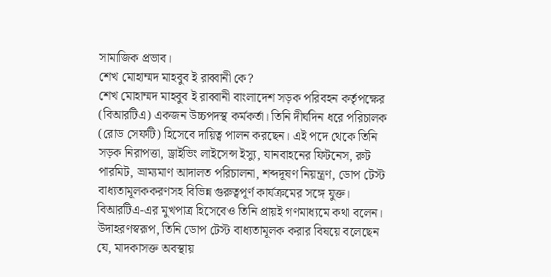সামাজিক প্রভাব।
শেখ মোহাম্মদ মাহবুব ই রাব্বানী কে?
শেখ মোহাম্মদ মাহবুব ই রাব্বানী বাংলাদেশ সড়ক পরিবহন কর্তৃপক্ষের (বিআরটিএ) একজন উচ্চপদস্থ কর্মকর্তা। তিনি দীর্ঘদিন ধরে পরিচালক (রোড সেফটি) হিসেবে দায়িত্ব পালন করছেন। এই পদে থেকে তিনি সড়ক নিরাপত্তা, ড্রাইভিং লাইসেন্স ইস্যু, যানবাহনের ফিটনেস, রুট পারমিট, ভ্রাম্যমাণ আদালত পরিচালনা, শব্দদূষণ নিয়ন্ত্রণ, ডোপ টেস্ট বাধ্যতামূলককরণসহ বিভিন্ন গুরুত্বপূর্ণ কার্যক্রমের সঙ্গে যুক্ত। বিআরটিএ-এর মুখপাত্র হিসেবেও তিনি প্রায়ই গণমাধ্যমে কথা বলেন। উদাহরণস্বরূপ, তিনি ডোপ টেস্ট বাধ্যতামূলক করার বিষয়ে বলেছেন যে, মাদকাসক্ত অবস্থায়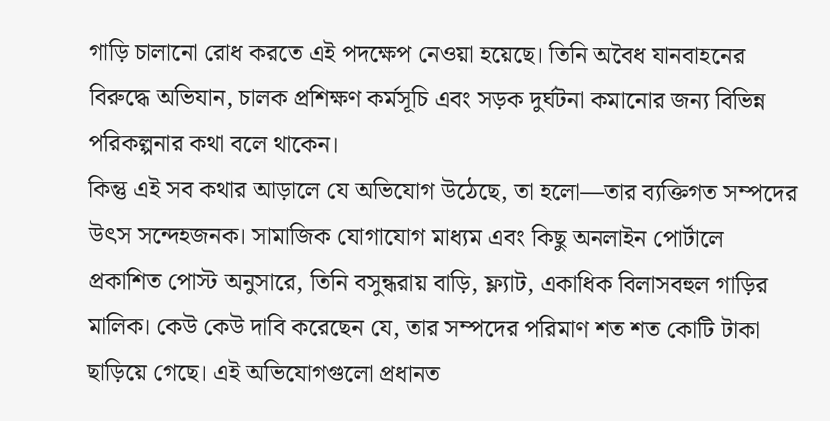গাড়ি চালানো রোধ করতে এই পদক্ষেপ নেওয়া হয়েছে। তিনি অবৈধ যানবাহনের বিরুদ্ধে অভিযান, চালক প্রশিক্ষণ কর্মসূচি এবং সড়ক দুর্ঘটনা কমানোর জন্য বিভিন্ন পরিকল্পনার কথা বলে থাকেন।
কিন্তু এই সব কথার আড়ালে যে অভিযোগ উঠেছে, তা হলো—তার ব্যক্তিগত সম্পদের উৎস সন্দেহজনক। সামাজিক যোগাযোগ মাধ্যম এবং কিছু অনলাইন পোর্টালে প্রকাশিত পোস্ট অনুসারে, তিনি বসুন্ধরায় বাড়ি, ফ্ল্যাট, একাধিক বিলাসবহুল গাড়ির মালিক। কেউ কেউ দাবি করেছেন যে, তার সম্পদের পরিমাণ শত শত কোটি টাকা ছাড়িয়ে গেছে। এই অভিযোগগুলো প্রধানত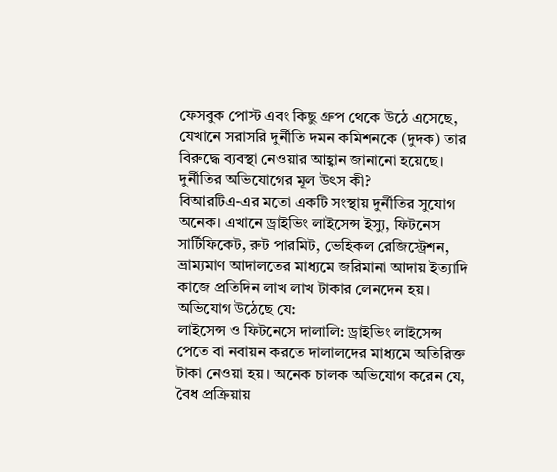ফেসবুক পোস্ট এবং কিছু গ্রুপ থেকে উঠে এসেছে, যেখানে সরাসরি দুর্নীতি দমন কমিশনকে (দুদক) তার বিরুদ্ধে ব্যবস্থা নেওয়ার আহ্বান জানানো হয়েছে।
দুর্নীতির অভিযোগের মূল উৎস কী?
বিআরটিএ-এর মতো একটি সংস্থায় দুর্নীতির সুযোগ অনেক। এখানে ড্রাইভিং লাইসেন্স ইস্যু, ফিটনেস সার্টিফিকেট, রুট পারমিট, ভেহিকল রেজিস্ট্রেশন, ভ্রাম্যমাণ আদালতের মাধ্যমে জরিমানা আদায় ইত্যাদি কাজে প্রতিদিন লাখ লাখ টাকার লেনদেন হয়। অভিযোগ উঠেছে যে:
লাইসেন্স ও ফিটনেসে দালালি: ড্রাইভিং লাইসেন্স পেতে বা নবায়ন করতে দালালদের মাধ্যমে অতিরিক্ত টাকা নেওয়া হয়। অনেক চালক অভিযোগ করেন যে, বৈধ প্রক্রিয়ায়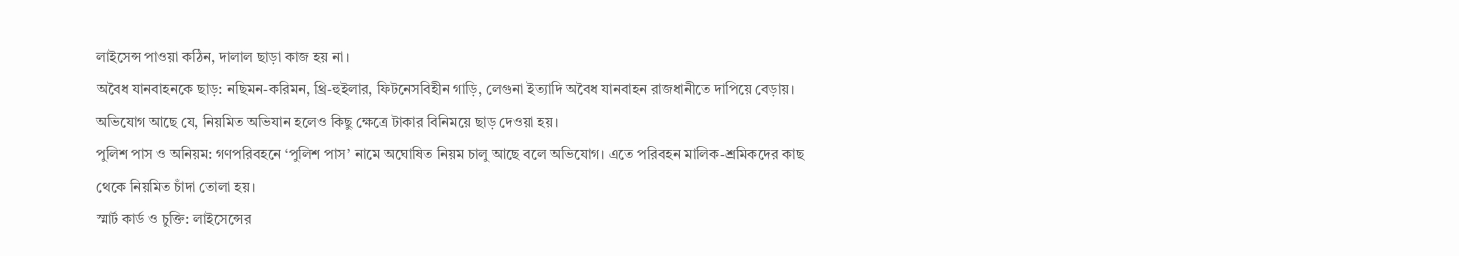লাইসেন্স পাওয়া কঠিন, দালাল ছাড়া কাজ হয় না।
অবৈধ যানবাহনকে ছাড়: নছিমন-করিমন, থ্রি-হুইলার, ফিটনেসবিহীন গাড়ি, লেগুনা ইত্যাদি অবৈধ যানবাহন রাজধানীতে দাপিয়ে বেড়ায়। অভিযোগ আছে যে, নিয়মিত অভিযান হলেও কিছু ক্ষেত্রে টাকার বিনিময়ে ছাড় দেওয়া হয়।
পুলিশ পাস ও অনিয়ম: গণপরিবহনে ‘পুলিশ পাস’ নামে অঘোষিত নিয়ম চালু আছে বলে অভিযোগ। এতে পরিবহন মালিক-শ্রমিকদের কাছ থেকে নিয়মিত চাঁদা তোলা হয়।
স্মার্ট কার্ড ও চুক্তি: লাইসেন্সের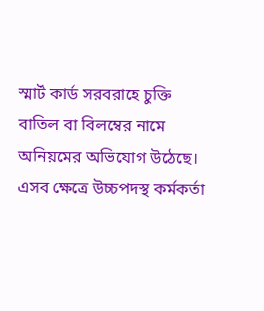স্মার্ট কার্ড সরবরাহে চুক্তি বাতিল বা বিলম্বের নামে অনিয়মের অভিযোগ উঠেছে।
এসব ক্ষেত্রে উচ্চপদস্থ কর্মকর্তা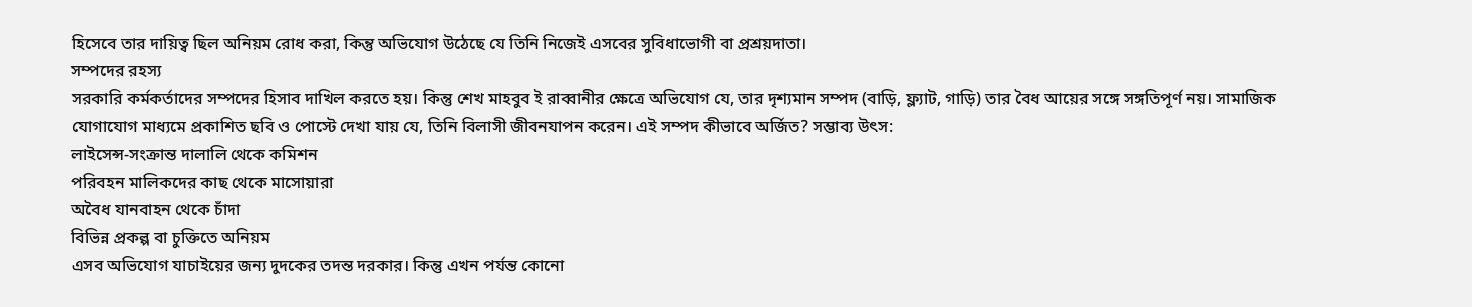হিসেবে তার দায়িত্ব ছিল অনিয়ম রোধ করা, কিন্তু অভিযোগ উঠেছে যে তিনি নিজেই এসবের সুবিধাভোগী বা প্রশ্রয়দাতা।
সম্পদের রহস্য
সরকারি কর্মকর্তাদের সম্পদের হিসাব দাখিল করতে হয়। কিন্তু শেখ মাহবুব ই রাব্বানীর ক্ষেত্রে অভিযোগ যে, তার দৃশ্যমান সম্পদ (বাড়ি, ফ্ল্যাট, গাড়ি) তার বৈধ আয়ের সঙ্গে সঙ্গতিপূর্ণ নয়। সামাজিক যোগাযোগ মাধ্যমে প্রকাশিত ছবি ও পোস্টে দেখা যায় যে, তিনি বিলাসী জীবনযাপন করেন। এই সম্পদ কীভাবে অর্জিত? সম্ভাব্য উৎস:
লাইসেন্স-সংক্রান্ত দালালি থেকে কমিশন
পরিবহন মালিকদের কাছ থেকে মাসোয়ারা
অবৈধ যানবাহন থেকে চাঁদা
বিভিন্ন প্রকল্প বা চুক্তিতে অনিয়ম
এসব অভিযোগ যাচাইয়ের জন্য দুদকের তদন্ত দরকার। কিন্তু এখন পর্যন্ত কোনো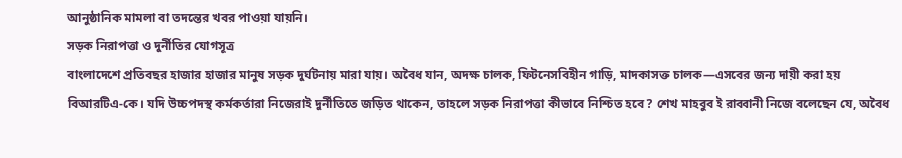আনুষ্ঠানিক মামলা বা তদন্তের খবর পাওয়া যায়নি।
সড়ক নিরাপত্তা ও দুর্নীতির যোগসূত্র
বাংলাদেশে প্রতিবছর হাজার হাজার মানুষ সড়ক দুর্ঘটনায় মারা যায়। অবৈধ যান, অদক্ষ চালক, ফিটনেসবিহীন গাড়ি, মাদকাসক্ত চালক—এসবের জন্য দায়ী করা হয় বিআরটিএ-কে। যদি উচ্চপদস্থ কর্মকর্তারা নিজেরাই দুর্নীতিতে জড়িত থাকেন, তাহলে সড়ক নিরাপত্তা কীভাবে নিশ্চিত হবে? শেখ মাহবুব ই রাব্বানী নিজে বলেছেন যে, অবৈধ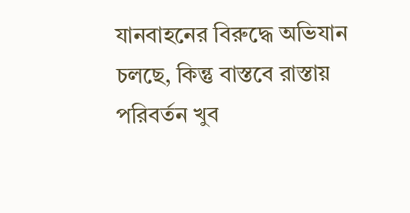যানবাহনের বিরুদ্ধে অভিযান চলছে, কিন্তু বাস্তবে রাস্তায় পরিবর্তন খুব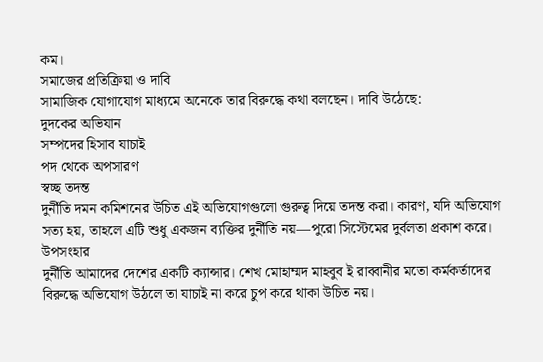কম।
সমাজের প্রতিক্রিয়া ও দাবি
সামাজিক যোগাযোগ মাধ্যমে অনেকে তার বিরুদ্ধে কথা বলছেন। দাবি উঠেছে:
দুদকের অভিযান
সম্পদের হিসাব যাচাই
পদ থেকে অপসারণ
স্বচ্ছ তদন্ত
দুর্নীতি দমন কমিশনের উচিত এই অভিযোগগুলো গুরুত্ব দিয়ে তদন্ত করা। কারণ, যদি অভিযোগ সত্য হয়, তাহলে এটি শুধু একজন ব্যক্তির দুর্নীতি নয়—পুরো সিস্টেমের দুর্বলতা প্রকাশ করে।
উপসংহার
দুর্নীতি আমাদের দেশের একটি ক্যান্সার। শেখ মোহাম্মদ মাহবুব ই রাব্বানীর মতো কর্মকর্তাদের বিরুদ্ধে অভিযোগ উঠলে তা যাচাই না করে চুপ করে থাকা উচিত নয়।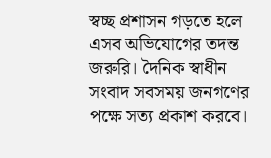স্বচ্ছ প্রশাসন গড়তে হলে এসব অভিযোগের তদন্ত জরুরি। দৈনিক স্বাধীন সংবাদ সবসময় জনগণের পক্ষে সত্য প্রকাশ করবে।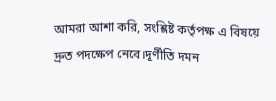আমরা আশা করি, সংশ্লিষ্ট কর্তৃপক্ষ এ বিষয়ে দ্রুত পদক্ষেপ নেবে।দূর্ণীতি দমন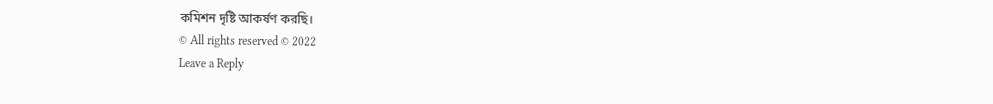কমিশন দৃষ্টি আকর্ষণ করছি।
© All rights reserved © 2022
Leave a Reply